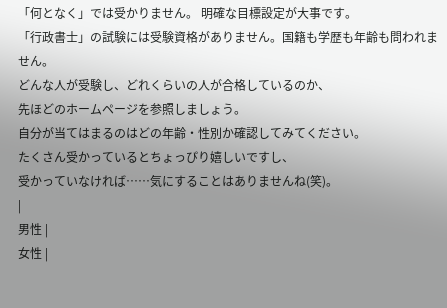「何となく」では受かりません。 明確な目標設定が大事です。
「行政書士」の試験には受験資格がありません。国籍も学歴も年齢も問われません。
どんな人が受験し、どれくらいの人が合格しているのか、
先ほどのホームページを参照しましょう。
自分が当てはまるのはどの年齢・性別か確認してみてください。
たくさん受かっているとちょっぴり嬉しいですし、
受かっていなければ……気にすることはありませんね(笑)。
|
男性 |
女性 |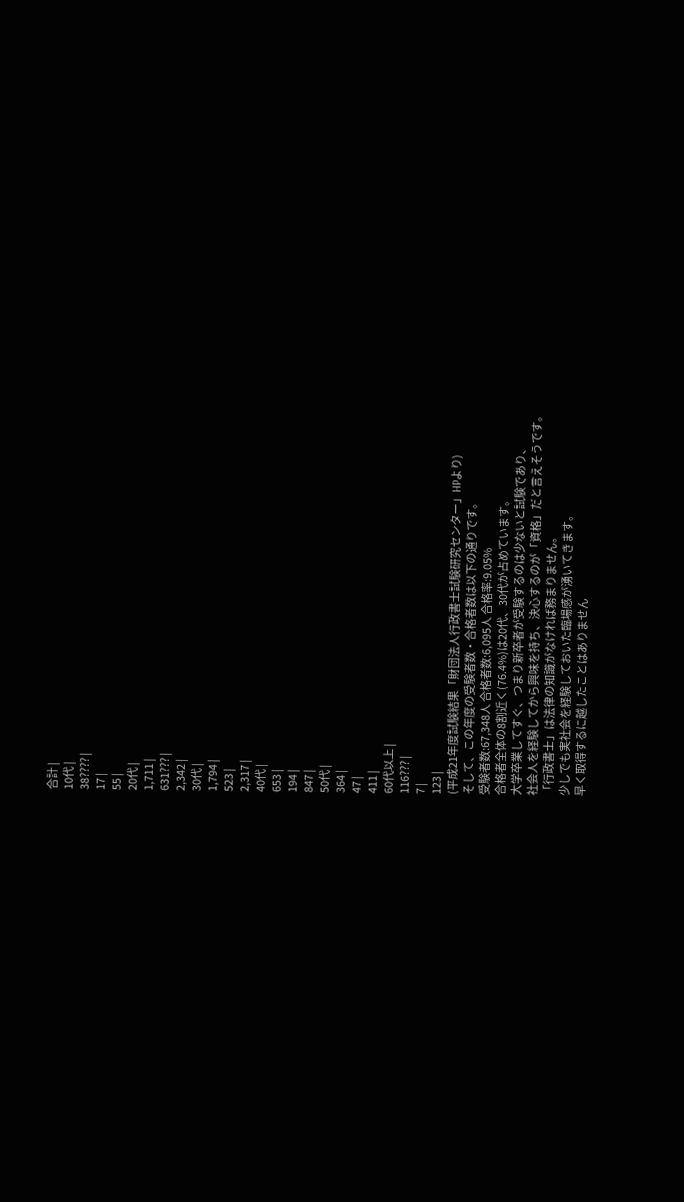合計 |
10代 |
38???? |
17 |
55 |
20代 |
1,711 |
631??? |
2,342 |
30代 |
1,794 |
523 |
2,317 |
40代 |
653 |
194 |
847 |
50代 |
364 |
47 |
411 |
60代以上 |
116??? |
7 |
123 |
(平成21年度試験結果「財団法人行政書士試験研究センター」HPより)
そして、この年度の受験者数・合格者数は以下の通りです。
受験者数:67,348人 合格者数:6,095人 合格率:9.05%
合格者全体の8割近く(76.4%)は20代、30代が占めています。
大学卒業してすぐ、つまり新卒者が受験するのは少ないと試験であり、
社会人を経験してから興味を持ち、決心するのが「資格」だと言えそうです。
「行政書士」は法律の知識がなければ務まりません。
少しでも実社会を経験しておいた臨場感が湧いてきます。
早く取得するに越したことはありません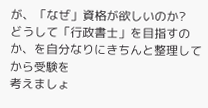が、「なぜ」資格が欲しいのか?
どうして「行政書士」を目指すのか、を自分なりにきちんと整理してから受験を
考えましょ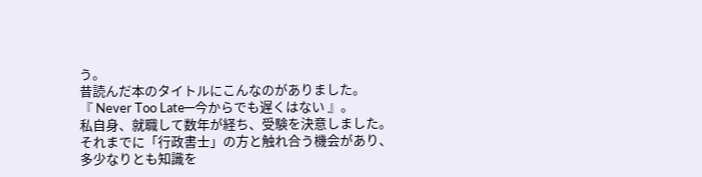う。
昔読んだ本のタイトルにこんなのがありました。
『 Never Too Late─今からでも遅くはない 』。
私自身、就職して数年が経ち、受験を決意しました。
それまでに「行政書士」の方と触れ合う機会があり、
多少なりとも知識を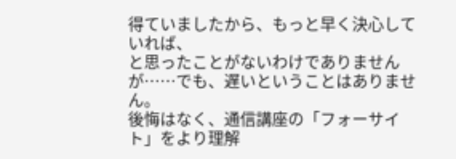得ていましたから、もっと早く決心していれば、
と思ったことがないわけでありませんが……でも、遅いということはありません。
後悔はなく、通信講座の「フォーサイト」をより理解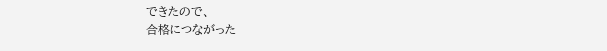できたので、
合格につながった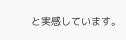と実感しています。